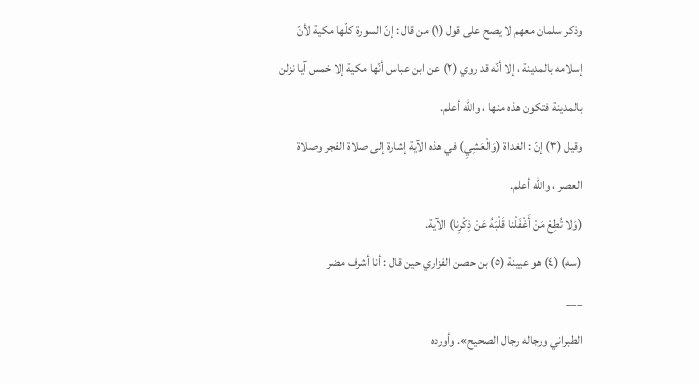وذكر سلمان معهم لا يصح على قول (١) من قال : إنّ السورة كلّها مكية لأنّ إسلامه بالمدينة ، إلا أنّه قد روي (٢) عن ابن عباس أنّها مكية إلا خمس آيا نزلن بالمدينة فتكون هذه منها ، والله أعلم.
وقيل (٣) إنّ : الغداة (وَالْعَشِيِ) في هذه الآية إشارة إلى صلاة الفجر وصلاة العصر ، والله أعلم.
(وَلا تُطِعْ مَنْ أَغْفَلْنا قَلْبَهُ عَنْ ذِكْرِنا) الآية.
(سه) (٤) هو عيينة (٥) بن حصن الفزاري حين قال : أنا أشرف مضر
___
الطبراني ورجاله رجال الصحيح». وأورده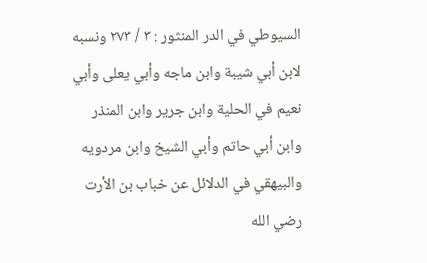السيوطي في الدر المنثور : ٣ / ٢٧٣ ونسبه لابن أبي شيبة وابن ماجه وأبي يعلى وأبي نعيم في الحلية وابن جرير وابن المنذر وابن أبي حاتم وأبي الشيخ وابن مردويه والبيهقي في الدلائل عن خباب بن الأرت رضي الله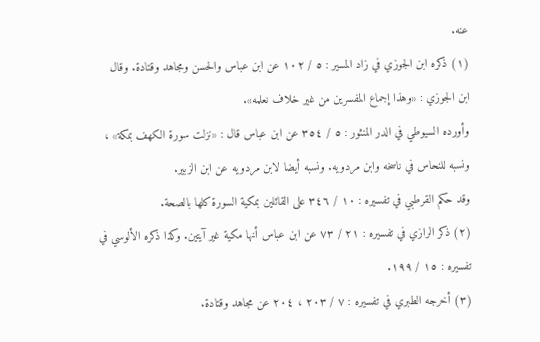عنه.
(١) ذكره ابن الجوزي في زاد المسير : ٥ / ١٠٢ عن ابن عباس والحسن ومجاهد وقتادة. وقال ابن الجوزي : «وهذا إجماع المفسرين من غير خلاف نعلمه».
وأورده السيوطي في الدر المنثور : ٥ / ٣٥٤ عن ابن عباس قال : «نزلت سورة الكهف بمكة» ، ونسبه للنحاس في ناسخه وابن مردويه. ونسبه أيضا لابن مردويه عن ابن الزبير.
وقد حكم القرطبي في تفسيره : ١٠ / ٣٤٦ على القائلين بمكية السورة كلها بالصحة.
(٢) ذكر الرازي في تفسيره : ٢١ / ٧٣ عن ابن عباس أنها مكية غير آيتين. وكذا ذكره الألوسي في تفسيره : ١٥ / ١٩٩.
(٣) أخرجه الطبري في تفسيره : ٧ / ٢٠٣ ، ٢٠٤ عن مجاهد وقتادة.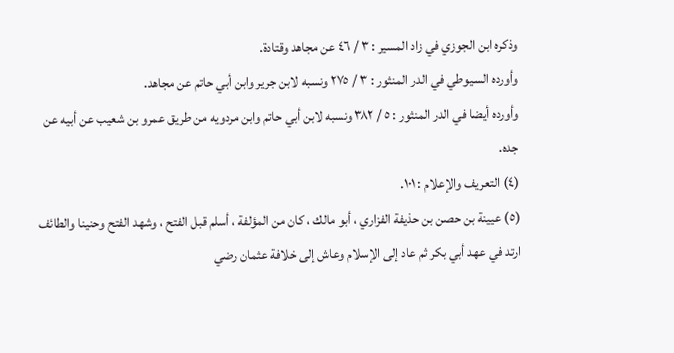وذكره ابن الجوزي في زاد المسير : ٣ / ٤٦ عن مجاهد وقتادة.
وأورده السيوطي في الدر المنثور : ٣ / ٢٧٥ ونسبه لابن جرير وابن أبي حاتم عن مجاهد.
وأورده أيضا في الدر المنثور : ٥ / ٣٨٢ ونسبه لابن أبي حاتم وابن مردويه من طريق عمرو بن شعيب عن أبيه عن جده.
(٤) التعريف والإعلام : ١٠١.
(٥) عيينة بن حصن بن حذيفة الفزاري ، أبو مالك ، كان من المؤلفة ، أسلم قبل الفتح ، وشهد الفتح وحنينا والطائف ارتد في عهد أبي بكر ثم عاد إلى الإسلام وعاش إلى خلافة عثمان رضي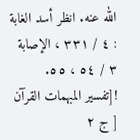الله عنه. انظر أسد الغابة : ٤ / ٣٣١ ، الإصابة ٣ / ٥٤ ، ٥٥.
![تفسير المبهمات القرآن [ ج ٢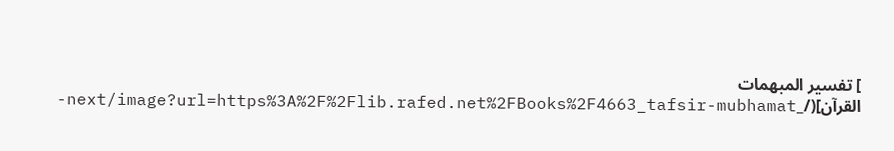] تفسير المبهمات القرآن](/_next/image?url=https%3A%2F%2Flib.rafed.net%2FBooks%2F4663_tafsir-mubhamat-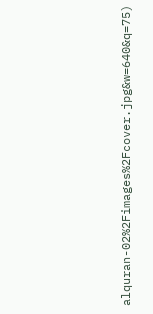alquran-02%2Fimages%2Fcover.jpg&w=640&q=75)